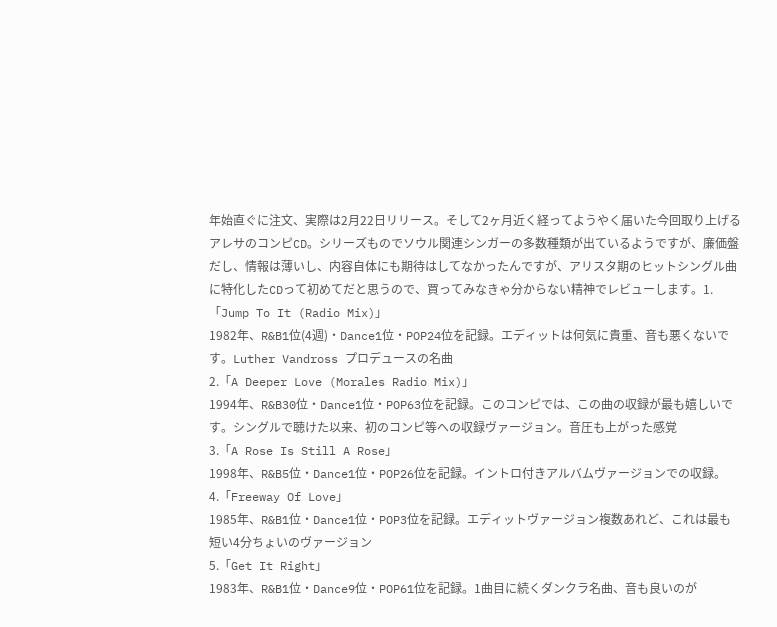年始直ぐに注文、実際は2月22日リリース。そして2ヶ月近く経ってようやく届いた今回取り上げるアレサのコンピCD。シリーズものでソウル関連シンガーの多数種類が出ているようですが、廉価盤だし、情報は薄いし、内容自体にも期待はしてなかったんですが、アリスタ期のヒットシングル曲に特化したCDって初めてだと思うので、買ってみなきゃ分からない精神でレビューします。1.「Jump To It (Radio Mix)」
1982年、R&B1位(4週)・Dance1位・POP24位を記録。エディットは何気に貴重、音も悪くないです。Luther Vandross プロデュースの名曲
2.「A Deeper Love (Morales Radio Mix)」
1994年、R&B30位・Dance1位・POP63位を記録。このコンピでは、この曲の収録が最も嬉しいです。シングルで聴けた以来、初のコンピ等への収録ヴァージョン。音圧も上がった感覚
3.「A Rose Is Still A Rose」
1998年、R&B5位・Dance1位・POP26位を記録。イントロ付きアルバムヴァージョンでの収録。
4.「Freeway Of Love」
1985年、R&B1位・Dance1位・POP3位を記録。エディットヴァージョン複数あれど、これは最も短い4分ちょいのヴァージョン
5.「Get It Right」
1983年、R&B1位・Dance9位・POP61位を記録。1曲目に続くダンクラ名曲、音も良いのが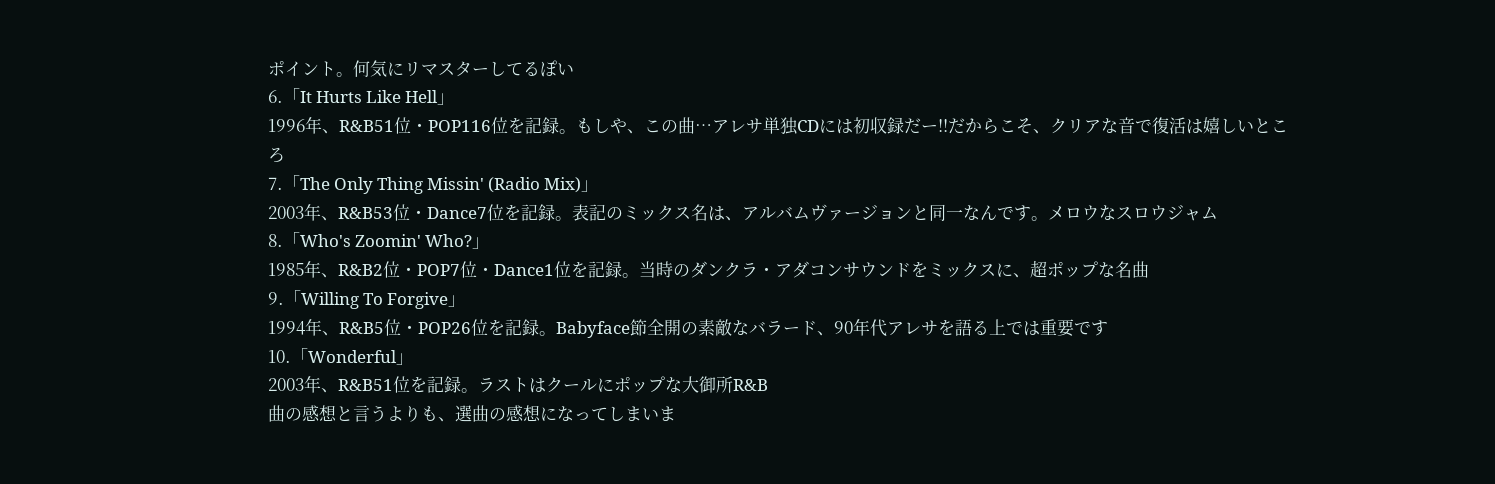ポイント。何気にリマスターしてるぽい
6.「It Hurts Like Hell」
1996年、R&B51位・POP116位を記録。もしや、この曲…アレサ単独CDには初収録だー!!だからこそ、クリアな音で復活は嬉しいところ
7.「The Only Thing Missin' (Radio Mix)」
2003年、R&B53位・Dance7位を記録。表記のミックス名は、アルバムヴァージョンと同一なんです。メロウなスロウジャム
8.「Who's Zoomin' Who?」
1985年、R&B2位・POP7位・Dance1位を記録。当時のダンクラ・アダコンサウンドをミックスに、超ポップな名曲
9.「Willing To Forgive」
1994年、R&B5位・POP26位を記録。Babyface節全開の素敵なバラード、90年代アレサを語る上では重要です
10.「Wonderful」
2003年、R&B51位を記録。ラストはクールにポップな大御所R&B
曲の感想と言うよりも、選曲の感想になってしまいま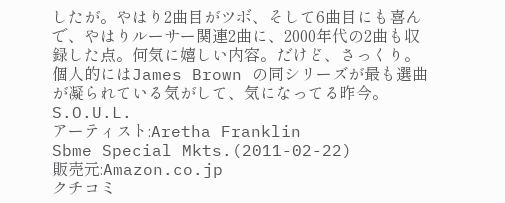したが。やはり2曲目がツボ、そして6曲目にも喜んで、やはりルーサー関連2曲に、2000年代の2曲も収録した点。何気に嬉しい内容。だけど、さっくり。個人的にはJames Brown の同シリーズが最も選曲が凝られている気がして、気になってる昨今。
S.O.U.L.
アーティスト:Aretha Franklin
Sbme Special Mkts.(2011-02-22)
販売元:Amazon.co.jp
クチコミ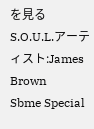を見る
S.O.U.L.アーティスト:James Brown
Sbme Special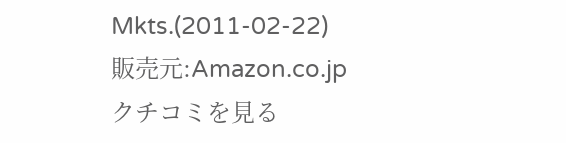Mkts.(2011-02-22)
販売元:Amazon.co.jp
クチコミを見る